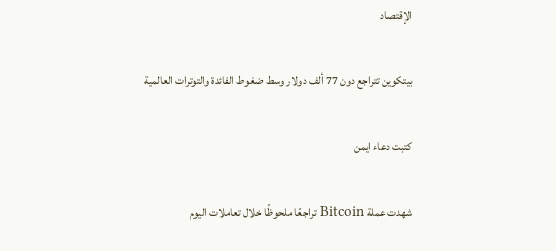الإقتصاد

بيتكوين تتراجع دون 77 ألف دولار وسط ضغوط الفائدة والتوترات العالمية

كتبت دعاء ايمن

شهدت عملة Bitcoin تراجعًا ملحوظًا خلال تعاملات اليوم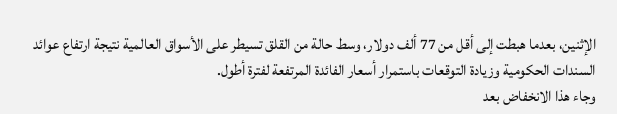الإثنين، بعدما هبطت إلى أقل من 77 ألف دولار، وسط حالة من القلق تسيطر على الأسواق العالمية نتيجة ارتفاع عوائد السندات الحكومية وزيادة التوقعات باستمرار أسعار الفائدة المرتفعة لفترة أطول.
وجاء هذا الانخفاض بعد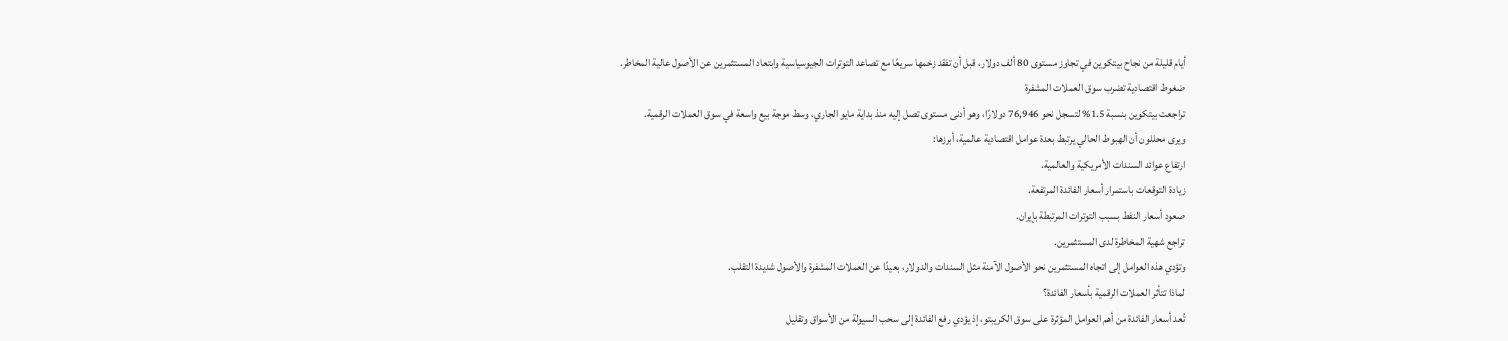أيام قليلة من نجاح بيتكوين في تجاوز مستوى 80 ألف دولار، قبل أن تفقد زخمها سريعًا مع تصاعد التوترات الجيوسياسية وابتعاد المستثمرين عن الأصول عالية المخاطر.
ضغوط اقتصادية تضرب سوق العملات المشفرة
تراجعت بيتكوين بنسبة 1.5% لتسجل نحو 76,946 دولارًا، وهو أدنى مستوى تصل إليه منذ بداية مايو الجاري، وسط موجة بيع واسعة في سوق العملات الرقمية.
ويرى محللون أن الهبوط الحالي يرتبط بعدة عوامل اقتصادية عالمية، أبرزها:
ارتفاع عوائد السندات الأمريكية والعالمية.
زيادة التوقعات باستمرار أسعار الفائدة المرتفعة.
صعود أسعار النفط بسبب التوترات المرتبطة بإيران.
تراجع شهية المخاطرة لدى المستثمرين.
وتؤدي هذه العوامل إلى اتجاه المستثمرين نحو الأصول الآمنة مثل السندات والدولار، بعيدًا عن العملات المشفرة والأصول شديدة التقلب.
لماذا تتأثر العملات الرقمية بأسعار الفائدة؟
تُعد أسعار الفائدة من أهم العوامل المؤثرة على سوق الكريبتو، إذ يؤدي رفع الفائدة إلى سحب السيولة من الأسواق وتقليل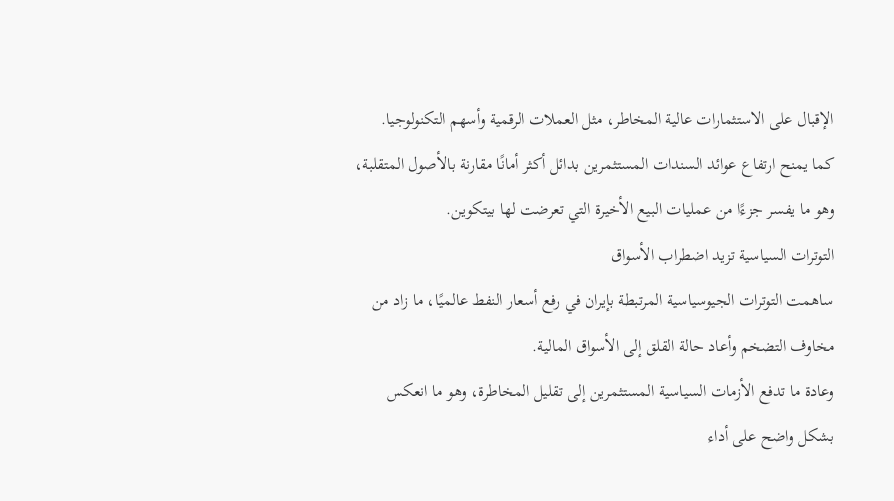الإقبال على الاستثمارات عالية المخاطر، مثل العملات الرقمية وأسهم التكنولوجيا.
كما يمنح ارتفاع عوائد السندات المستثمرين بدائل أكثر أمانًا مقارنة بالأصول المتقلبة، وهو ما يفسر جزءًا من عمليات البيع الأخيرة التي تعرضت لها بيتكوين.
التوترات السياسية تزيد اضطراب الأسواق
ساهمت التوترات الجيوسياسية المرتبطة بإيران في رفع أسعار النفط عالميًا، ما زاد من مخاوف التضخم وأعاد حالة القلق إلى الأسواق المالية.
وعادة ما تدفع الأزمات السياسية المستثمرين إلى تقليل المخاطرة، وهو ما انعكس بشكل واضح على أداء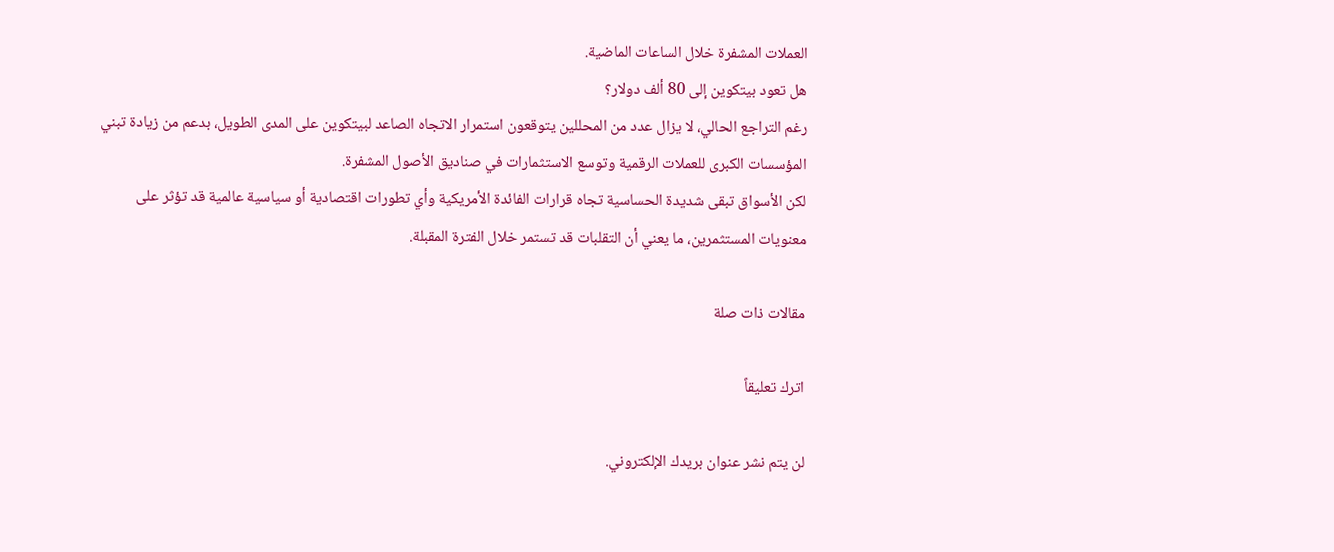العملات المشفرة خلال الساعات الماضية.
هل تعود بيتكوين إلى 80 ألف دولار؟
رغم التراجع الحالي، لا يزال عدد من المحللين يتوقعون استمرار الاتجاه الصاعد لبيتكوين على المدى الطويل، بدعم من زيادة تبني المؤسسات الكبرى للعملات الرقمية وتوسع الاستثمارات في صناديق الأصول المشفرة.
لكن الأسواق تبقى شديدة الحساسية تجاه قرارات الفائدة الأمريكية وأي تطورات اقتصادية أو سياسية عالمية قد تؤثر على معنويات المستثمرين، ما يعني أن التقلبات قد تستمر خلال الفترة المقبلة.

مقالات ذات صلة

اترك تعليقاً

لن يتم نشر عنوان بريدك الإلكتروني.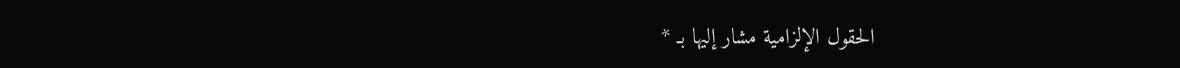الحقول الإلزامية مشار إليها بـ *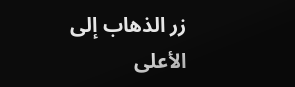زر الذهاب إلى الأعلى